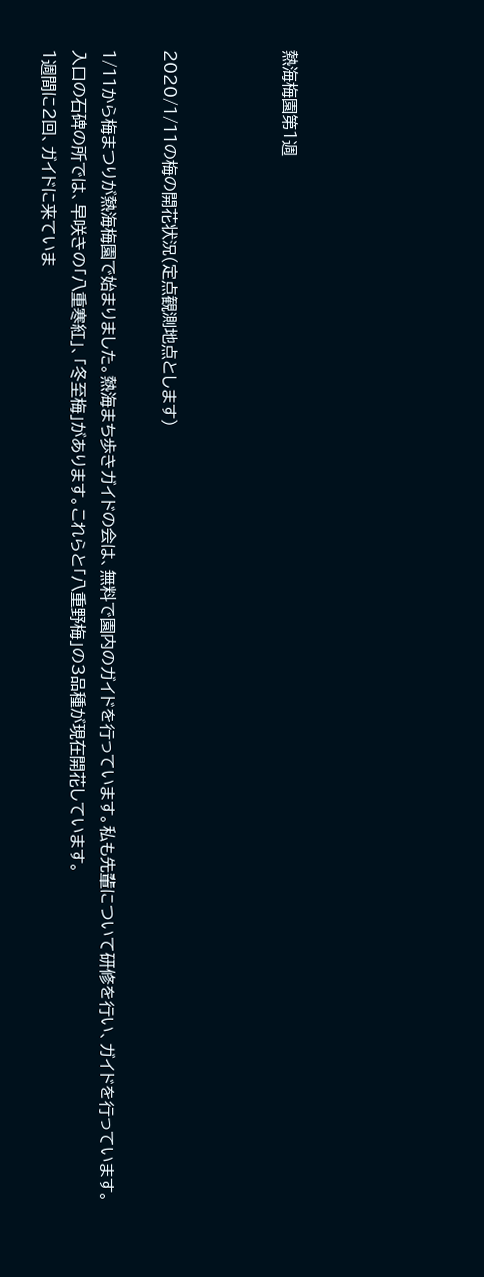熱海梅園第1週



2020/1/11の梅の開花状況(定点観測地点とします)

1/11から梅まつりが熱海梅園で始まりました。熱海まち歩きガイドの会は、無料で園内のガイドを行っています。私も先輩について研修を行い、ガイドを行っています。
入口の石碑の所では、早咲きの「八重寒紅」、「冬至梅」があります。これらと「八重野梅」の3品種が現在開花しています。
1週間に2回、ガイドに来ていま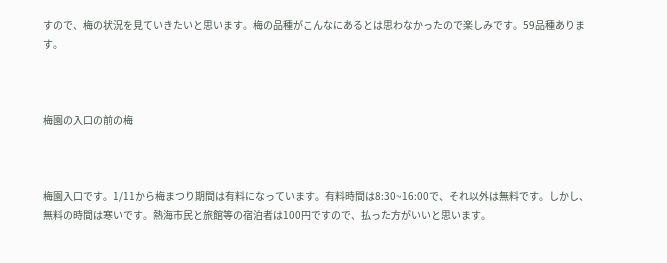すので、梅の状況を見ていきたいと思います。梅の品種がこんなにあるとは思わなかったので楽しみです。59品種あります。



梅園の入口の前の梅



梅園入口です。1/11から梅まつり期間は有料になっています。有料時間は8:30~16:00で、それ以外は無料です。しかし、無料の時間は寒いです。熱海市民と旅館等の宿泊者は100円ですので、払った方がいいと思います。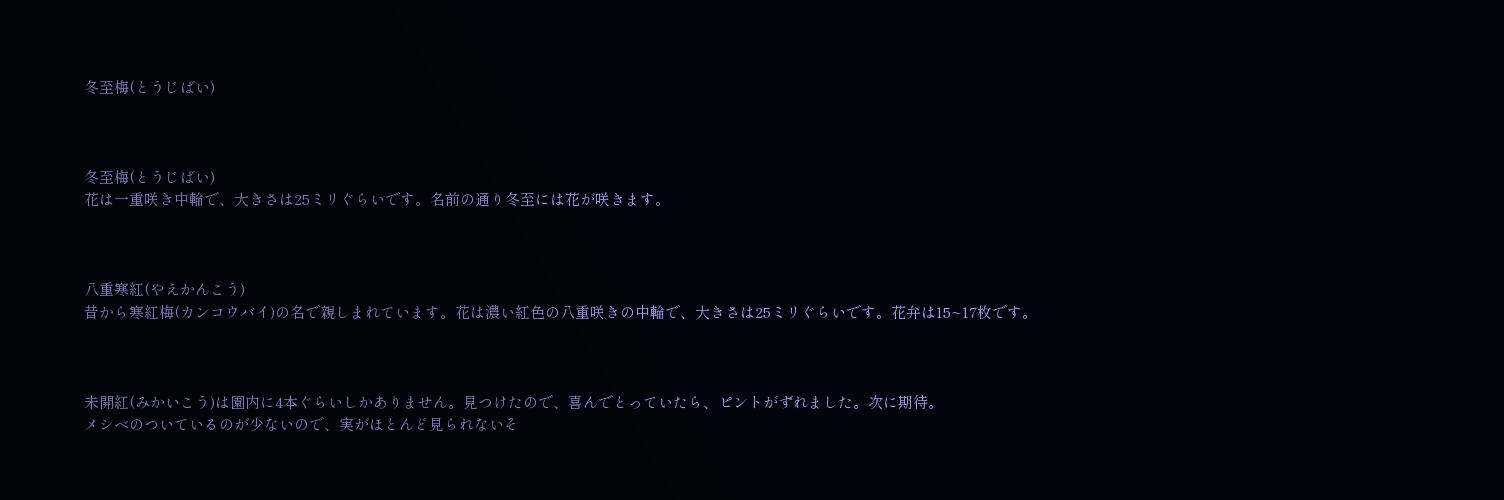冬至梅(とうじばい)



冬至梅(とうじばい)
花は一重咲き中輪で、大きさは25ミリぐらいです。名前の通り冬至には花が咲きます。



八重寒紅(やえかんこう)
昔から寒紅梅(カンコウバイ)の名で親しまれています。花は濃い紅色の八重咲きの中輪で、大きさは25ミリぐらいです。花弁は15~17枚です。



未開紅(みかいこう)は園内に4本ぐらいしかありません。見つけたので、喜んでとっていたら、ピントがずれました。次に期待。
メシベのついているのが少ないので、実がほとんど見られないそ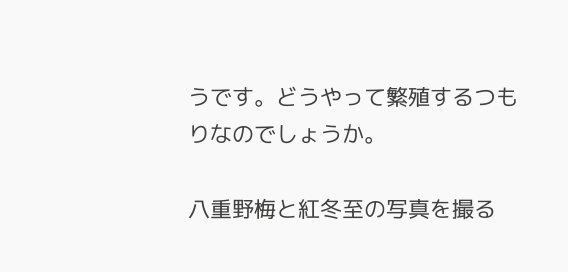うです。どうやって繁殖するつもりなのでしょうか。

八重野梅と紅冬至の写真を撮る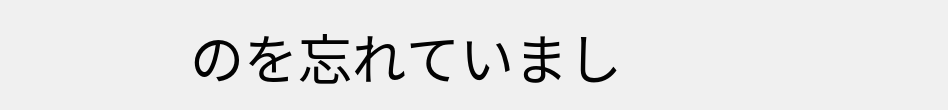のを忘れていまし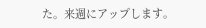た。来週にアップします。